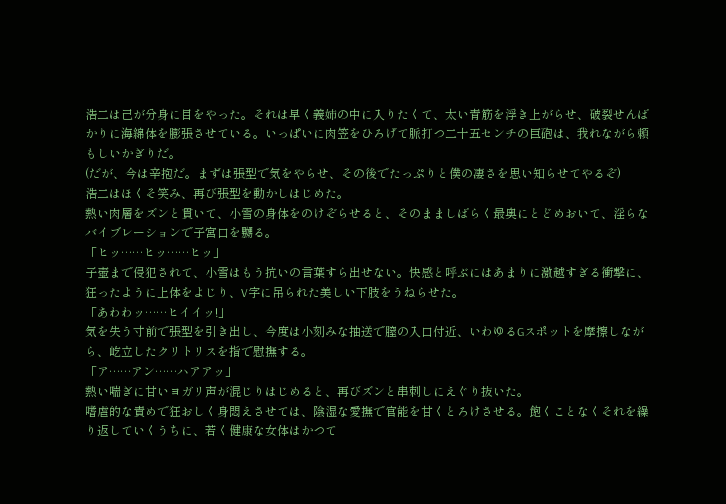浩二は己が分身に目をやった。それは早く義姉の中に入りたくて、太い青筋を浮き上がらせ、破裂せんばかりに海綿体を膨張させている。いっぱいに肉笠をひろげて脈打つ二十五センチの巨砲は、我れながら頼もしいかぎりだ。
(だが、今は辛抱だ。まずは張型で気をやらせ、その後でたっぷりと僕の凄さを思い知らせてやるぞ)
浩二はほくそ笑み、再び張型を動かしはじめた。
熱い肉層をズンと貫いて、小雪の身体をのけぞらせると、そのまましばらく最奥にとどめおいて、淫らなバイブレーションで子宮口を嬲る。
「ヒッ……ヒッ……ヒッ」
子壺まで侵犯されて、小雪はもう抗いの言葉すら出せない。快感と呼ぶにはあまりに激越すぎる衝撃に、狂ったように上体をよじり、V字に吊られた美しい下肢をうねらせた。
「あわわッ……ヒイイッ!」
気を失う寸前で張型を引き出し、今度は小刻みな抽送で膣の入口付近、いわゆるGスポットを摩擦しながら、屹立したクリトリスを指で慰撫する。
「ア……アン……ハアアッ」
熱い喘ぎに甘いヨガリ声が混じりはじめると、再びズンと串刺しにえぐり抜いた。
嗜虐的な責めで狂おしく身悶えさせては、陰湿な愛撫で官能を甘くとろけさせる。飽くことなくそれを繰り返していくうちに、若く健康な女体はかつて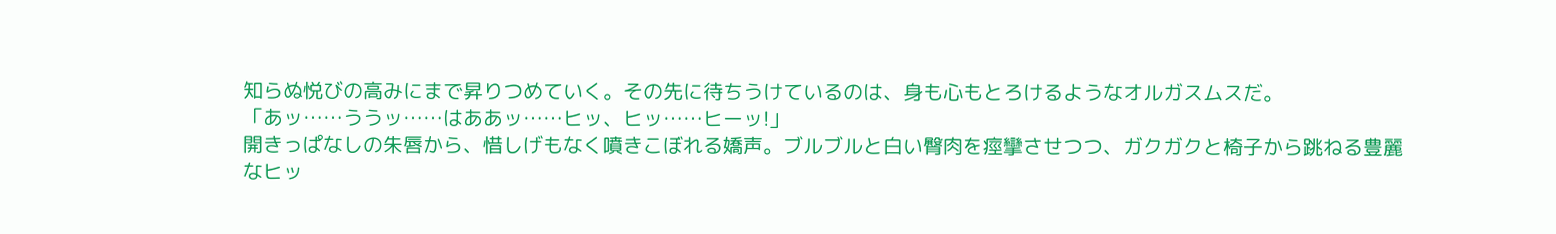知らぬ悦びの高みにまで昇りつめていく。その先に待ちうけているのは、身も心もとろけるようなオルガスムスだ。
「あッ……ううッ……はああッ……ヒッ、ヒッ……ヒーッ!」
開きっぱなしの朱唇から、惜しげもなく噴きこぼれる嬌声。ブルブルと白い臀肉を痙攣させつつ、ガクガクと椅子から跳ねる豊麗なヒッ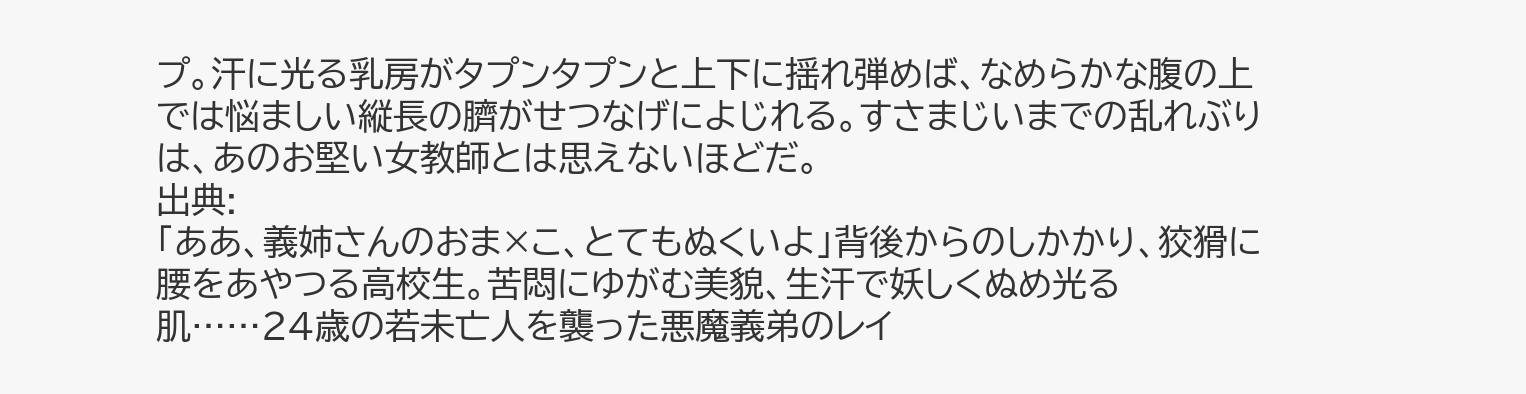プ。汗に光る乳房がタプンタプンと上下に揺れ弾めば、なめらかな腹の上では悩ましい縦長の臍がせつなげによじれる。すさまじいまでの乱れぶりは、あのお堅い女教師とは思えないほどだ。
出典:
「ああ、義姉さんのおま×こ、とてもぬくいよ」背後からのしかかり、狡猾に腰をあやつる高校生。苦悶にゆがむ美貌、生汗で妖しくぬめ光る肌……24歳の若未亡人を襲った悪魔義弟のレイ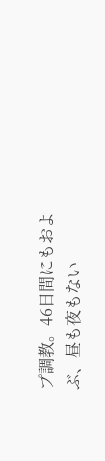プ調教。46日間にもおよぶ、昼も夜もない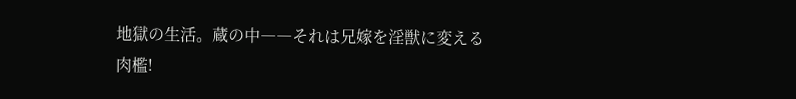地獄の生活。蔵の中――それは兄嫁を淫獣に変える肉檻!